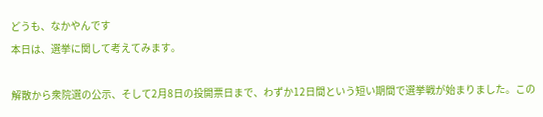どうも、なかやんです
本日は、選挙に関して考えてみます。

解散から衆院選の公示、そして2月8日の投開票日まで、わずか12日間という短い期間で選挙戦が始まりました。この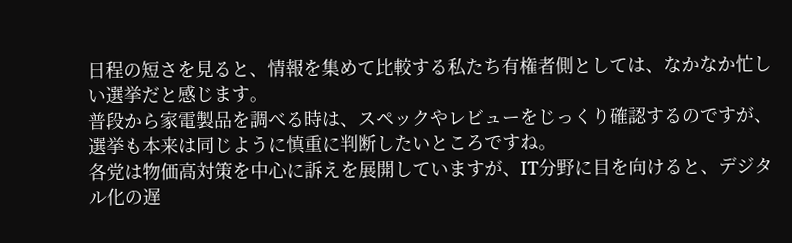日程の短さを見ると、情報を集めて比較する私たち有権者側としては、なかなか忙しい選挙だと感じます。
普段から家電製品を調べる時は、スペックやレビューをじっくり確認するのですが、選挙も本来は同じように慎重に判断したいところですね。
各党は物価高対策を中心に訴えを展開していますが、IT分野に目を向けると、デジタル化の遅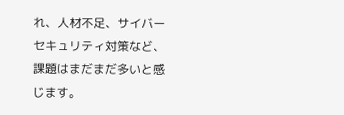れ、人材不足、サイバーセキュリティ対策など、課題はまだまだ多いと感じます。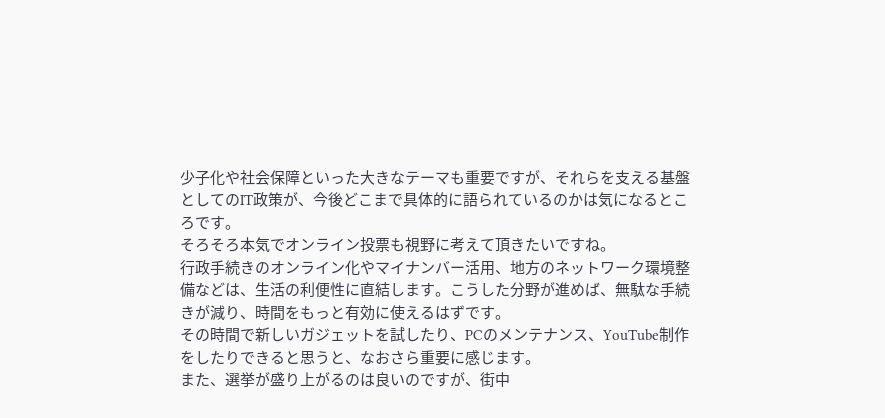少子化や社会保障といった大きなテーマも重要ですが、それらを支える基盤としてのIT政策が、今後どこまで具体的に語られているのかは気になるところです。
そろそろ本気でオンライン投票も視野に考えて頂きたいですね。
行政手続きのオンライン化やマイナンバー活用、地方のネットワーク環境整備などは、生活の利便性に直結します。こうした分野が進めば、無駄な手続きが減り、時間をもっと有効に使えるはずです。
その時間で新しいガジェットを試したり、PCのメンテナンス、YouTube制作をしたりできると思うと、なおさら重要に感じます。
また、選挙が盛り上がるのは良いのですが、街中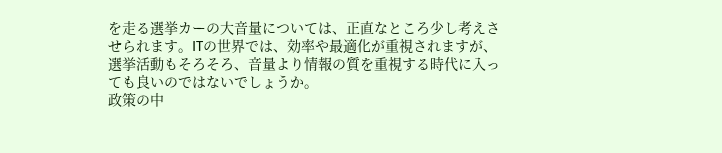を走る選挙カーの大音量については、正直なところ少し考えさせられます。ITの世界では、効率や最適化が重視されますが、選挙活動もそろそろ、音量より情報の質を重視する時代に入っても良いのではないでしょうか。
政策の中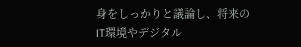身をしっかりと議論し、将来のIT環境やデジタル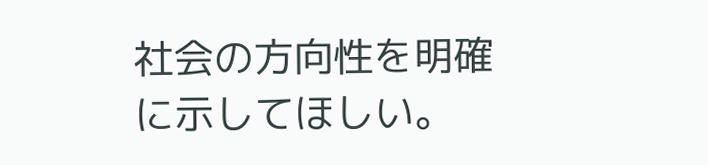社会の方向性を明確に示してほしい。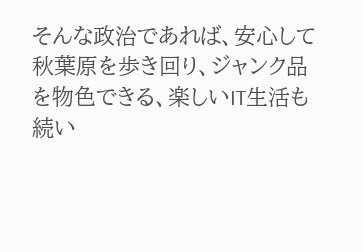そんな政治であれば、安心して秋葉原を歩き回り、ジャンク品を物色できる、楽しいIT生活も続い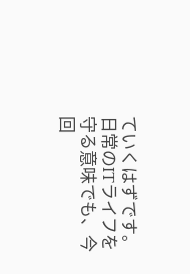ていくはずです。
日常のITライフを守る意味でも、今回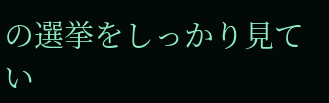の選挙をしっかり見てい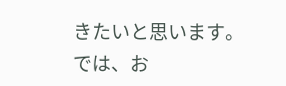きたいと思います。
では、お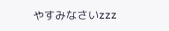やすみなさいzzz